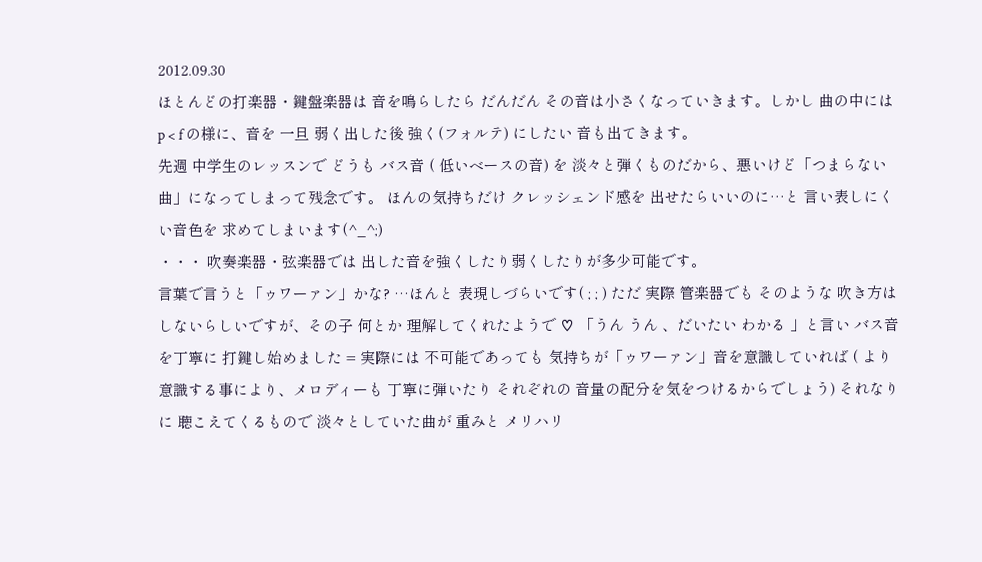2012.09.30
ほとんどの打楽器・鍵盤楽器は 音を鳴らしたら だんだん その音は小さくなっていきます。しかし 曲の中には p < f の様に、音を 一旦 弱く出した後 強く(フォルテ) にしたい 音も出てきます。
先週 中学生のレッスンで どうも バス音 ( 低いベースの音) を 淡々と弾くものだから、悪いけど「つまらない曲」になってしまって残念です。 ほんの気持ちだけ クレッシェンド感を 出せたらいいのに…と 言い表しにくい音色を 求めてしまいます(^_^;)
・・・ 吹奏楽器・弦楽器では 出した音を強くしたり弱くしたりが多少可能です。
言葉で言うと「ゥワーァン」かな? …ほんと 表現しづらいです( ; ; ) ただ 実際 管楽器でも そのような 吹き方はしないらしいですが、その子 何とか 理解してくれたようで ♡ 「うん うん 、だいたい わかる 」と言い バス音を丁寧に 打鍵し始めました = 実際には 不可能であっても 気持ちが「ゥワーァン」音を意識していれば ( より意識する事により、メロディーも 丁寧に弾いたり それぞれの 音量の配分を気をつけるからでしょう) それなりに 聴こえてくるもので 淡々としていた曲が 重みと メリハリ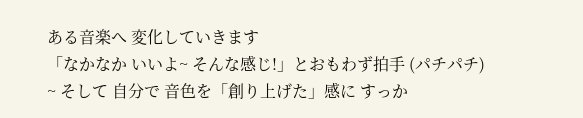ある音楽へ 変化していきます
「なかなか いいよ~ そんな感じ!」とおもわず拍手 (パチパチ)
~ そして 自分で 音色を「創り上げた」感に すっか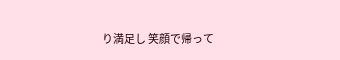り満足し 笑顔で帰って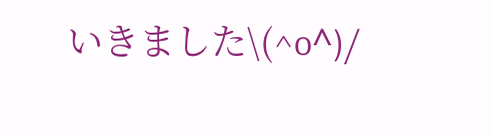いきました\(^o^)/